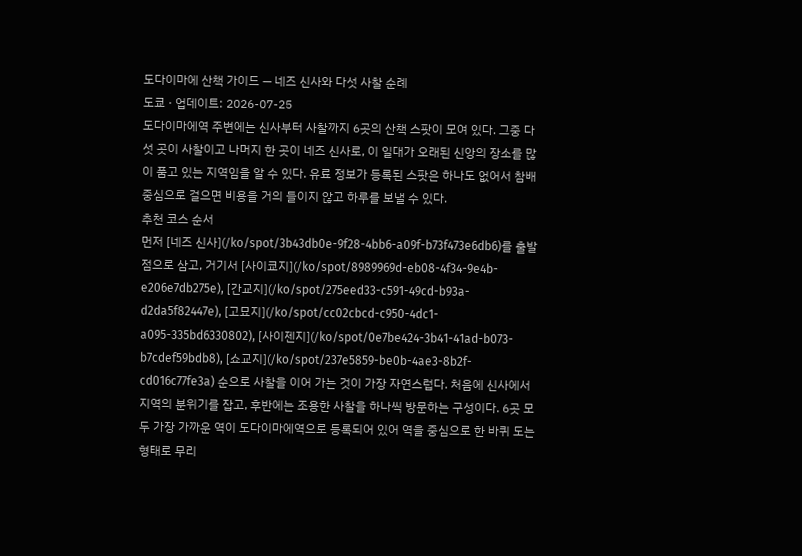도다이마에 산책 가이드 — 네즈 신사와 다섯 사찰 순례
도쿄 · 업데이트: 2026-07-25
도다이마에역 주변에는 신사부터 사찰까지 6곳의 산책 스팟이 모여 있다. 그중 다섯 곳이 사찰이고 나머지 한 곳이 네즈 신사로, 이 일대가 오래된 신앙의 장소를 많이 품고 있는 지역임을 알 수 있다. 유료 정보가 등록된 스팟은 하나도 없어서 참배 중심으로 걸으면 비용을 거의 들이지 않고 하루를 보낼 수 있다.
추천 코스 순서
먼저 [네즈 신사](/ko/spot/3b43db0e-9f28-4bb6-a09f-b73f473e6db6)를 출발점으로 삼고, 거기서 [사이쿄지](/ko/spot/8989969d-eb08-4f34-9e4b-e206e7db275e), [간교지](/ko/spot/275eed33-c591-49cd-b93a-d2da5f82447e), [고묘지](/ko/spot/cc02cbcd-c950-4dc1-a095-335bd6330802), [사이젠지](/ko/spot/0e7be424-3b41-41ad-b073-b7cdef59bdb8), [쇼교지](/ko/spot/237e5859-be0b-4ae3-8b2f-cd016c77fe3a) 순으로 사찰을 이어 가는 것이 가장 자연스럽다. 처음에 신사에서 지역의 분위기를 잡고, 후반에는 조용한 사찰을 하나씩 방문하는 구성이다. 6곳 모두 가장 가까운 역이 도다이마에역으로 등록되어 있어 역을 중심으로 한 바퀴 도는 형태로 무리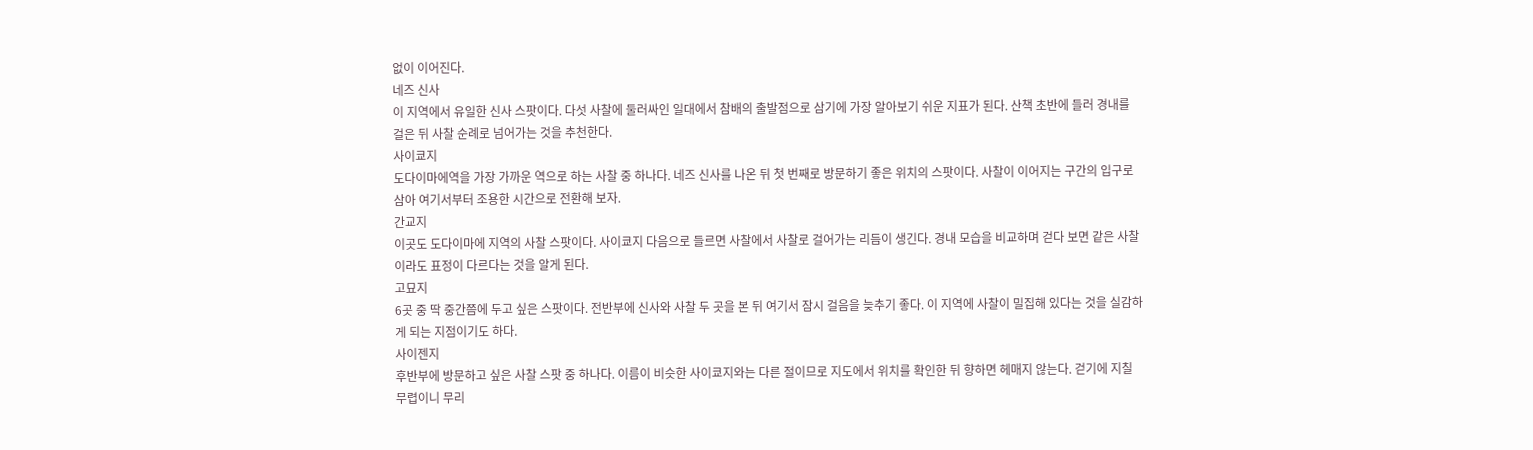없이 이어진다.
네즈 신사
이 지역에서 유일한 신사 스팟이다. 다섯 사찰에 둘러싸인 일대에서 참배의 출발점으로 삼기에 가장 알아보기 쉬운 지표가 된다. 산책 초반에 들러 경내를 걸은 뒤 사찰 순례로 넘어가는 것을 추천한다.
사이쿄지
도다이마에역을 가장 가까운 역으로 하는 사찰 중 하나다. 네즈 신사를 나온 뒤 첫 번째로 방문하기 좋은 위치의 스팟이다. 사찰이 이어지는 구간의 입구로 삼아 여기서부터 조용한 시간으로 전환해 보자.
간교지
이곳도 도다이마에 지역의 사찰 스팟이다. 사이쿄지 다음으로 들르면 사찰에서 사찰로 걸어가는 리듬이 생긴다. 경내 모습을 비교하며 걷다 보면 같은 사찰이라도 표정이 다르다는 것을 알게 된다.
고묘지
6곳 중 딱 중간쯤에 두고 싶은 스팟이다. 전반부에 신사와 사찰 두 곳을 본 뒤 여기서 잠시 걸음을 늦추기 좋다. 이 지역에 사찰이 밀집해 있다는 것을 실감하게 되는 지점이기도 하다.
사이젠지
후반부에 방문하고 싶은 사찰 스팟 중 하나다. 이름이 비슷한 사이쿄지와는 다른 절이므로 지도에서 위치를 확인한 뒤 향하면 헤매지 않는다. 걷기에 지칠 무렵이니 무리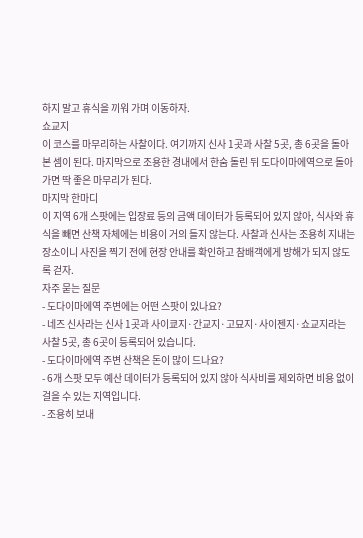하지 말고 휴식을 끼워 가며 이동하자.
쇼교지
이 코스를 마무리하는 사찰이다. 여기까지 신사 1곳과 사찰 5곳, 총 6곳을 돌아본 셈이 된다. 마지막으로 조용한 경내에서 한숨 돌린 뒤 도다이마에역으로 돌아가면 딱 좋은 마무리가 된다.
마지막 한마디
이 지역 6개 스팟에는 입장료 등의 금액 데이터가 등록되어 있지 않아, 식사와 휴식을 빼면 산책 자체에는 비용이 거의 들지 않는다. 사찰과 신사는 조용히 지내는 장소이니 사진을 찍기 전에 현장 안내를 확인하고 참배객에게 방해가 되지 않도록 걷자.
자주 묻는 질문
- 도다이마에역 주변에는 어떤 스팟이 있나요?
- 네즈 신사라는 신사 1곳과 사이쿄지·간교지·고묘지·사이젠지·쇼교지라는 사찰 5곳, 총 6곳이 등록되어 있습니다.
- 도다이마에역 주변 산책은 돈이 많이 드나요?
- 6개 스팟 모두 예산 데이터가 등록되어 있지 않아 식사비를 제외하면 비용 없이 걸을 수 있는 지역입니다.
- 조용히 보내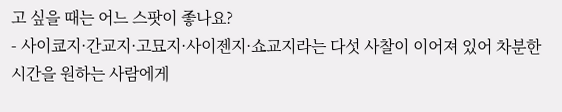고 싶을 때는 어느 스팟이 좋나요?
- 사이쿄지·간교지·고묘지·사이젠지·쇼교지라는 다섯 사찰이 이어져 있어 차분한 시간을 원하는 사람에게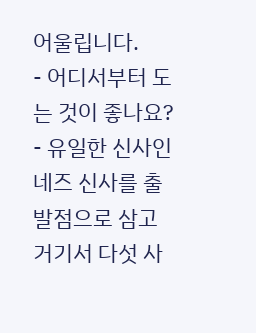어울립니다.
- 어디서부터 도는 것이 좋나요?
- 유일한 신사인 네즈 신사를 출발점으로 삼고 거기서 다섯 사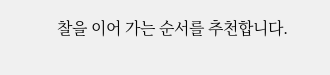찰을 이어 가는 순서를 추천합니다.